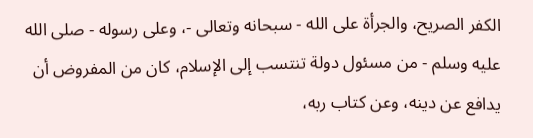الكفر الصريح، والجرأة على الله - سبحانه وتعالى -، وعلى رسوله - صلى الله عليه وسلم - من مسئول دولة تنتسب إلى الإسلام، كان من المفروض أن يدافع عن دينه، وعن كتاب ربه،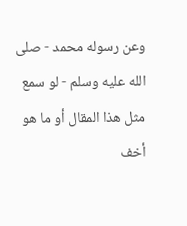وعن رسوله محمد - صلى الله عليه وسلم - لو سمع مثل هذا المقال أو ما هو أخف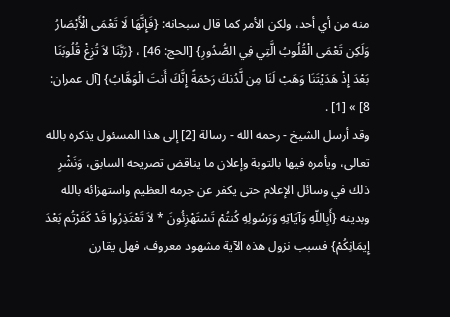منه من أي أحد، ولكن الأمر كما قال سبحانه: {فَإِنَّهَا لَا تَعْمَى الْأَبْصَارُ وَلَكِن تَعْمَى الْقُلُوبُ الَّتِي فِي الصُّدُورِ} [الحج: 46] ، {رَبَّنَا لاَ تُزِغْ قُلُوبَنَا بَعْدَ إِذْ هَدَيْتَنَا وَهَبْ لَنَا مِن لَّدُنكَ رَحْمَةً إِنَّكَ أَنتَ الْوَهَّابُ} [آل عمران: 8] » [1] .
وقد أرسل الشيخ - رحمه الله - رسالة [2] إلى هذا المسئول يذكره بالله تعالى، ويأمره فيها بالتوبة وإعلان ما يناقض تصريحه السابق، وَنَشْرِ ذلك في وسائل الإعلام حتى يكفر عن جرمه العظيم واستهزائه بالله وبدينه {أَبِاللّهِ وَآيَاتِهِ وَرَسُولِهِ كُنتُمْ تَسْتَهْزِئُونَ * لاَ تَعْتَذِرُوا قَدْ كَفَرْتُم بَعْدَ إِيمَانِكُمْ} فسبب نزول هذه الآية مشهود معروف، فهل يقارن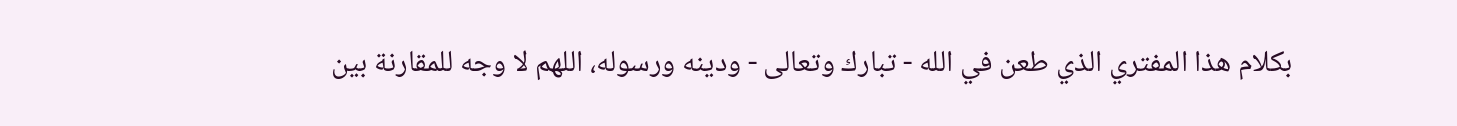بكلام هذا المفتري الذي طعن في الله - تبارك وتعالى - ودينه ورسوله، اللهم لا وجه للمقارنة بين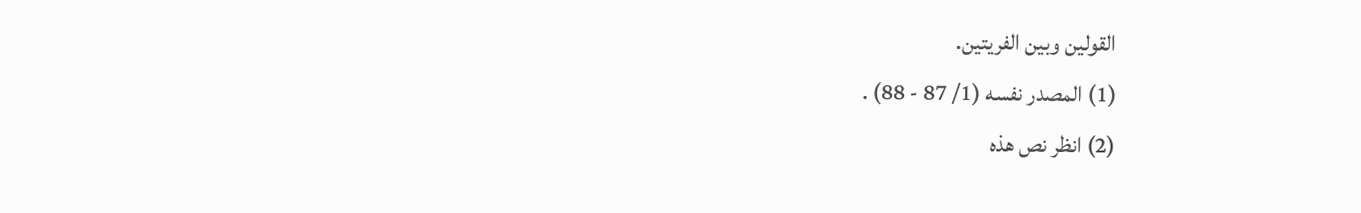القولين وبين الفريتين.
(1) المصدر نفسه (1/ 87 - 88) .
(2) انظر نص هذه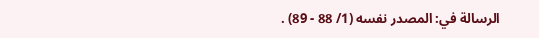الرسالة في: المصدر نفسه (1/ 88 - 89) .